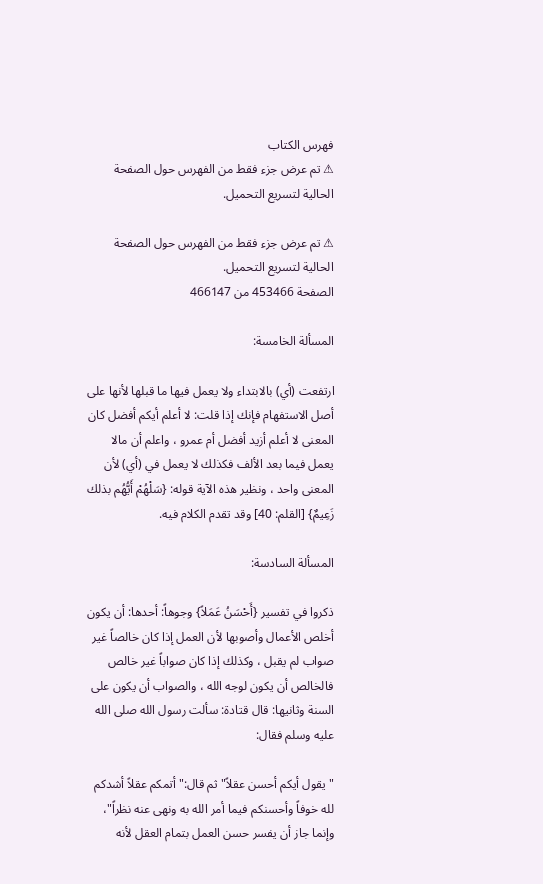فهرس الكتاب
⚠ تم عرض جزء فقط من الفهرس حول الصفحة الحالية لتسريع التحميل.

⚠ تم عرض جزء فقط من الفهرس حول الصفحة الحالية لتسريع التحميل.
الصفحة 453466 من 466147

المسألة الخامسة:

ارتفعت (أي) بالابتداء ولا يعمل فيها ما قبلها لأنها على أصل الاستفهام فإنك إذا قلت: لا أعلم أيكم أفضل كان المعنى لا أعلم أزيد أفضل أم عمرو ، واعلم أن مالا يعمل فيما بعد الألف فكذلك لا يعمل في (أي) لأن المعنى واحد ، ونظير هذه الآية قوله: {سَلْهُمْ أَيُّهُم بذلك زَعِيمٌ} [القلم: 40] وقد تقدم الكلام فيه.

المسألة السادسة:

ذكروا في تفسير {أَحْسَنُ عَمَلاً} وجوهاً: أحدها: أن يكون أخلص الأعمال وأصوبها لأن العمل إذا كان خالصاً غير صواب لم يقبل ، وكذلك إذا كان صواباً غير خالص فالخالص أن يكون لوجه الله ، والصواب أن يكون على السنة وثانيها: قال قتادة: سألت رسول الله صلى الله عليه وسلم فقال:

"يقول أيكم أحسن عقلاً"ثم قال:"أتمكم عقلاً أشدكم لله خوفاً وأحسنكم فيما أمر الله به ونهى عنه نظراً"، وإنما جاز أن يفسر حسن العمل بتمام العقل لأنه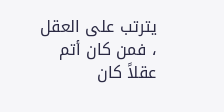يترتب على العقل ، فمن كان أتم عقلاً كان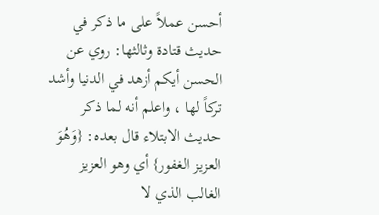أحسن عملاً على ما ذكر في حديث قتادة وثالثها: روي عن الحسن أيكم أزهد في الدنيا وأشد تركاً لها ، واعلم أنه لما ذكر حديث الابتلاء قال بعده: {وَهُوَ العزيز الغفور} أي وهو العزيز الغالب الذي لا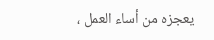يعجزه من أساء العمل ،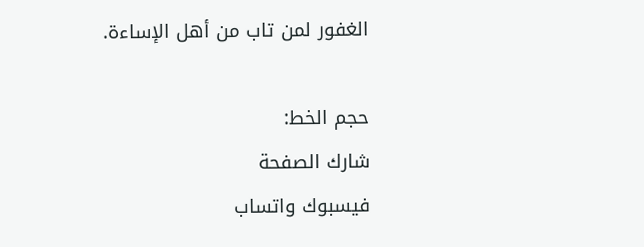الغفور لمن تاب من أهل الإساءة.

حجم الخط:
شارك الصفحة
فيسبوك واتساب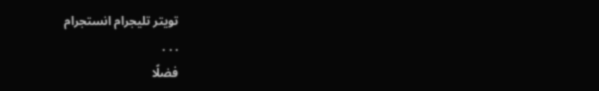تويتر تليجرام انستجرام
. . .
فضلًا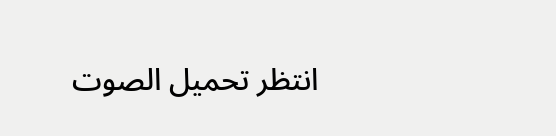انتظر تحميل الصوت